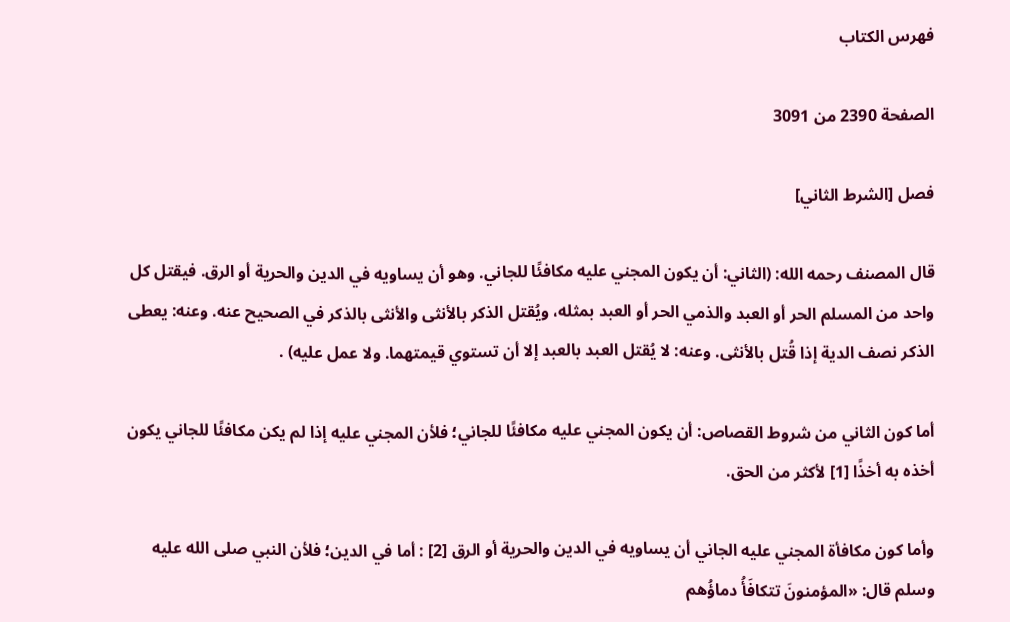فهرس الكتاب

الصفحة 2390 من 3091

فصل [الشرط الثاني]

قال المصنف رحمه الله: (الثاني: أن يكون المجني عليه مكافئًا للجاني. وهو أن يساويه في الدين والحرية أو الرق. فيقتل كل واحد من المسلم الحر أو العبد والذمي الحر أو العبد بمثله، ويُقتل الذكر بالأنثى والأنثى بالذكر في الصحيح عنه. وعنه: يعطى الذكر نصف الدية إذا قُتل بالأنثى. وعنه: لا يُقتل العبد بالعبد إلا أن تستوي قيمتهما. ولا عمل عليه) .

أما كون الثاني من شروط القصاص: أن يكون المجني عليه مكافئًا للجاني؛ فلأن المجني عليه إذا لم يكن مكافئًا للجاني يكون أخذه به أخذًا [1] لأكثر من الحق.

وأما كون مكافأة المجني عليه الجاني أن يساويه في الدين والحرية أو الرق [2] : أما في الدين؛ فلأن النبي صلى الله عليه وسلم قال: «المؤمنونَ تتكافَأُ دماؤُهم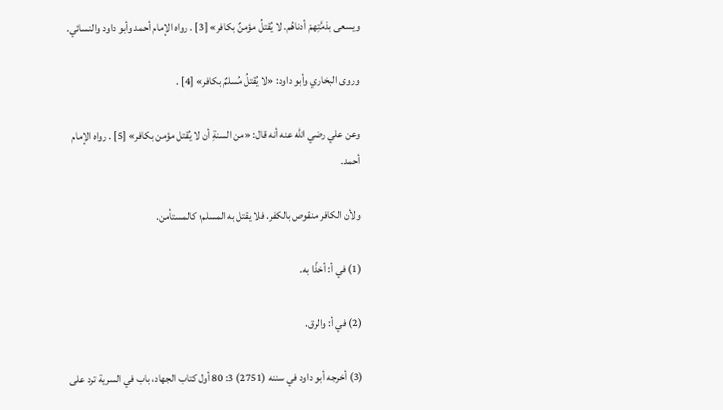ويسعى بذمَّتِهمْ أدناهُم. لا يُقتلُ مؤمنٌ بكافر» [3] . رواه الإمام أحمد وأبو داود والنسائي.

وروى البخاري وأبو داود: «لا يُقتلُ مُسلمٌ بكافر» [4] .

وعن علي رضي الله عنه أنه قال: «من السنةِ أن لا يُقتل مؤمن بكافر» [5] . رواه الإمام أحمد.

ولأن الكافر منقوص بالكفر. فلا يقتل به المسلم؛ كالمستأمن.

(1) في أ: أخذًا به.

(2) في أ: والرق.

(3) أخرجه أبو داود في سننه (2751) 3: 80 أول كتاب الجهاد، باب في السرية ترد على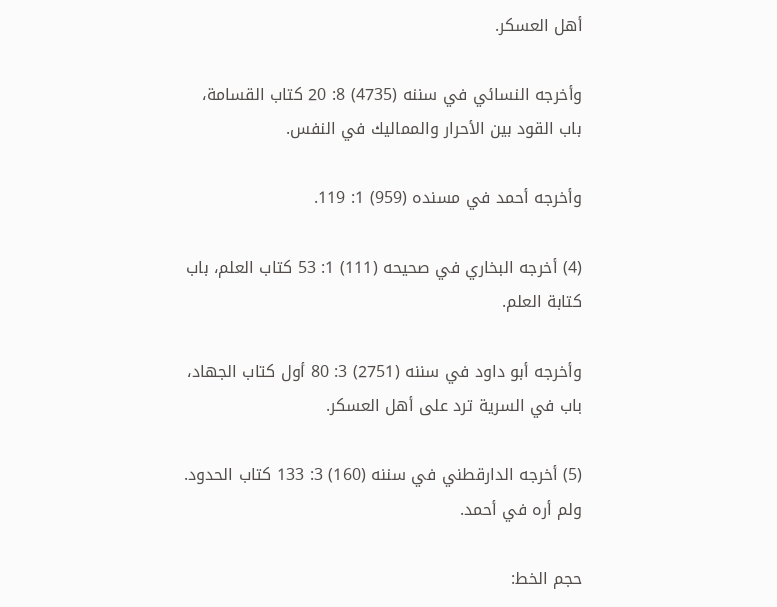أهل العسكر.

وأخرجه النسائي في سننه (4735) 8: 20 كتاب القسامة، باب القود بين الأحرار والمماليك في النفس.

وأخرجه أحمد في مسنده (959) 1: 119.

(4) أخرجه البخاري في صحيحه (111) 1: 53 كتاب العلم، باب كتابة العلم.

وأخرجه أبو داود في سننه (2751) 3: 80 أول كتاب الجهاد، باب في السرية ترد على أهل العسكر.

(5) أخرجه الدارقطني في سننه (160) 3: 133 كتاب الحدود. ولم أره في أحمد.

حجم الخط: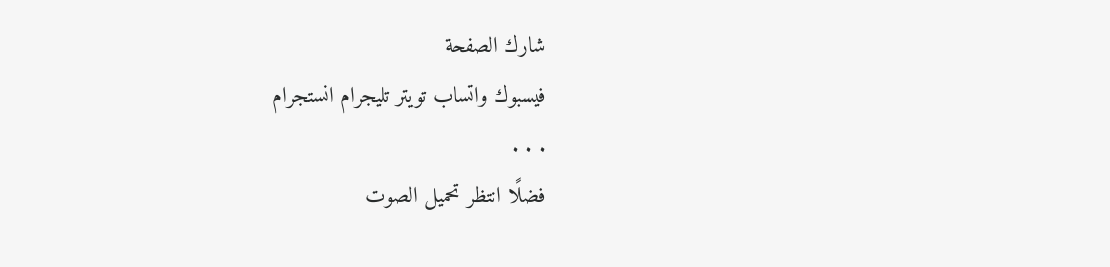شارك الصفحة
فيسبوك واتساب تويتر تليجرام انستجرام
. . .
فضلًا انتظر تحميل الصوت